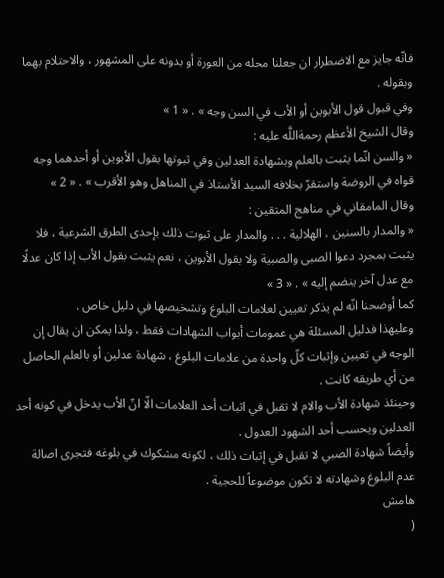فانّه جايز مع الاضطرار ان جعلنا محله من العورة أو بدونه على المشهور ، والاحتلام بهما وبقوله .
وفي قبول قول الأبوين أو الأب في السن وجه » . « 1 »
وقال الشيخ الأعظم رحمةاللَّه عليه :
« والسن انّما يثبت بالعلم وبشهادة العدلين وفي ثبوتها بقول الأبوين أو أحدهما وجه قواه في الروضة واستقرّ بخلافه السيد الأستاذ في المناهل وهو الأقرب » . « 2 »
وقال المامقاني في مناهج المتقين :
« والمدار بالسنين ، الهلالية . . . والمدار على ثبوت ذلك بإحدى الطرق الشرعية ، فلا يثبت بمجرد دعوا الصبى والصبية ولا بقول الأبوين ، نعم يثبت بقول الأب إذا كان عدلًا مع عدل آخر ينضم إليه » . « 3 »
كما أوضحنا انّه لم يذكر تعيين لعلامات البلوغ وتشخيصها في دليل خاص .
وعليهذا فدليل المسئلة هي عمومات أبواب الشهادات فقط ، ولذا يمكن ان يقال إن الوجه في تعيين وإثبات كلّ واحدة من علامات البلوغ ، شهادة عدلين أو بالعلم الحاصل من أي طريقه كانت .
وحينئذ شهادة الأب والام لا تقبل في اثبات أحد العلامات الّا انّ الأب يدخل في كونه أحد العدلين ويحسب أحد الشهود العدول .
وأيضاً شهادة الصبي لا تقبل في إثبات ذلك ، لكونه مشكوك في بلوغه فتجرى اصالة عدم البلوغ وشهادته لا تكون موضوعاً للحجية .
هامش
(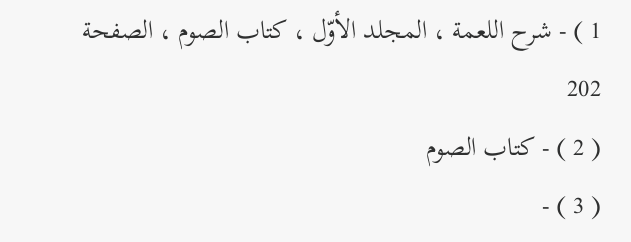1 ) - شرح اللعمة ، المجلد الأوّل ، كتاب الصوم ، الصفحة 202
( 2 ) - كتاب الصوم
( 3 ) -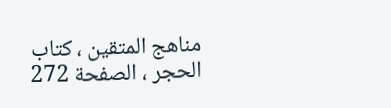مناهج المتقين ، كتاب الحجر ، الصفحة 272